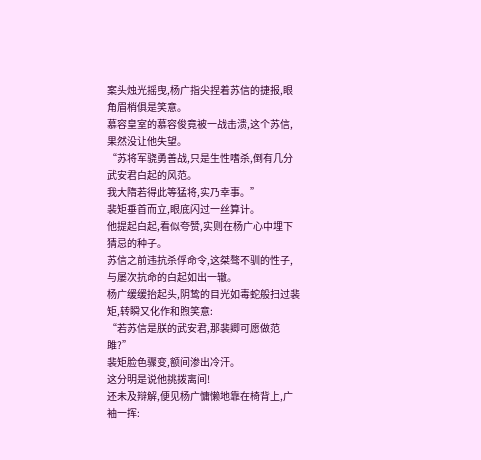案头烛光摇曳,杨广指尖捏着苏信的捷报,眼角眉梢俱是笑意。
慕容皇室的慕容俊竟被一战击溃,这个苏信,果然没让他失望。
“苏将军骁勇善战,只是生性嗜杀,倒有几分武安君白起的风范。
我大隋若得此等猛将,实乃幸事。”
裴矩垂首而立,眼底闪过一丝算计。
他提起白起,看似夸赞,实则在杨广心中埋下猜忌的种子。
苏信之前违抗杀俘命令,这桀骜不驯的性子,与屡次抗命的白起如出一辙。
杨广缓缓抬起头,阴鸷的目光如毒蛇般扫过裴矩,转瞬又化作和煦笑意:
“若苏信是朕的武安君,那裴卿可愿做范雎?”
裴矩脸色骤变,额间渗出冷汗。
这分明是说他挑拨离间!
还未及辩解,便见杨广慵懒地靠在椅背上,广袖一挥: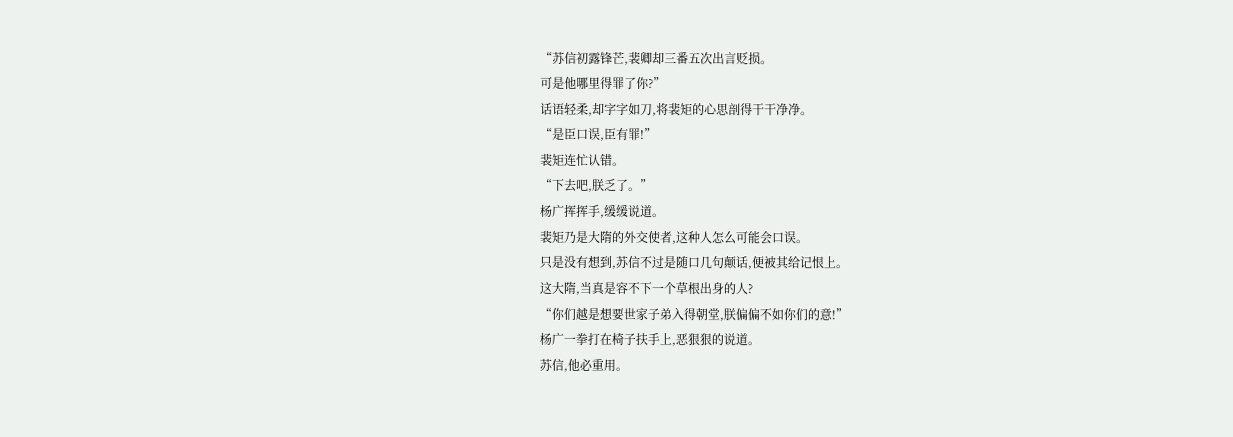“苏信初露锋芒,裴卿却三番五次出言贬损。
可是他哪里得罪了你?”
话语轻柔,却字字如刀,将裴矩的心思剖得干干净净。
“是臣口误,臣有罪!”
裴矩连忙认错。
“下去吧,朕乏了。”
杨广挥挥手,缓缓说道。
裴矩乃是大隋的外交使者,这种人怎么可能会口误。
只是没有想到,苏信不过是随口几句颠话,便被其给记恨上。
这大隋,当真是容不下一个草根出身的人?
“你们越是想要世家子弟入得朝堂,朕偏偏不如你们的意!”
杨广一拳打在椅子扶手上,恶狠狠的说道。
苏信,他必重用。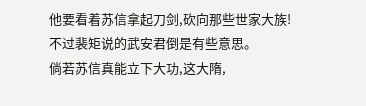他要看着苏信拿起刀剑,砍向那些世家大族!
不过裴矩说的武安君倒是有些意思。
倘若苏信真能立下大功,这大隋,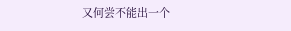又何尝不能出一个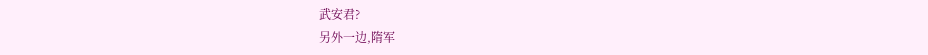武安君?
另外一边,隋军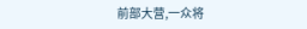前部大营,一众将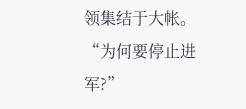领集结于大帐。
“为何要停止进军?”